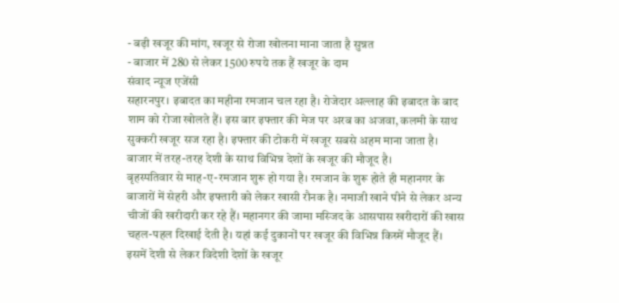- बढ़ी खजूर की मांग, खजूर से रोजा खोलना माना जाता है सुन्नत
- बाजार में 280 से लेकर 1500 रुपये तक हैं खजूर के दाम
संवाद न्यूज एजेंसी
सहारनपुर। इबादत का महीना रमजान चल रहा है। रोजेदार अल्लाह की इबादत के बाद शाम को रोजा खोलते हैं। इस बार इफ्तार की मेज पर अरब का अजवा, कलमी के साथ सुक्करी खजूर सज रहा है। इफ्तार की टोकरी में खजूर सबसे अहम माना जाता है। बाजार में तरह-तरह देशी के साथ विभिन्न देशों के खजूर की मौजूद है।
बृहस्पतिवार से माह-ए-रमजान शुरू हो गया है। रमजान के शुरू होते ही महानगर के बाजारों में सेहरी और इफ्तारी को लेकर खासी रौनक है। नमाजी खाने पीने से लेकर अन्य चीजों की खरीदारी कर रहे हैं। महानगर की जामा मस्जिद के आसपास खरीदारों की खास चहल-पहल दिखाई देती है। यहां कई दुकानों पर खजूर की विभिन्न किस्में मौजूद हैं। इसमें देशी से लेकर विदेशी देशों के खजूर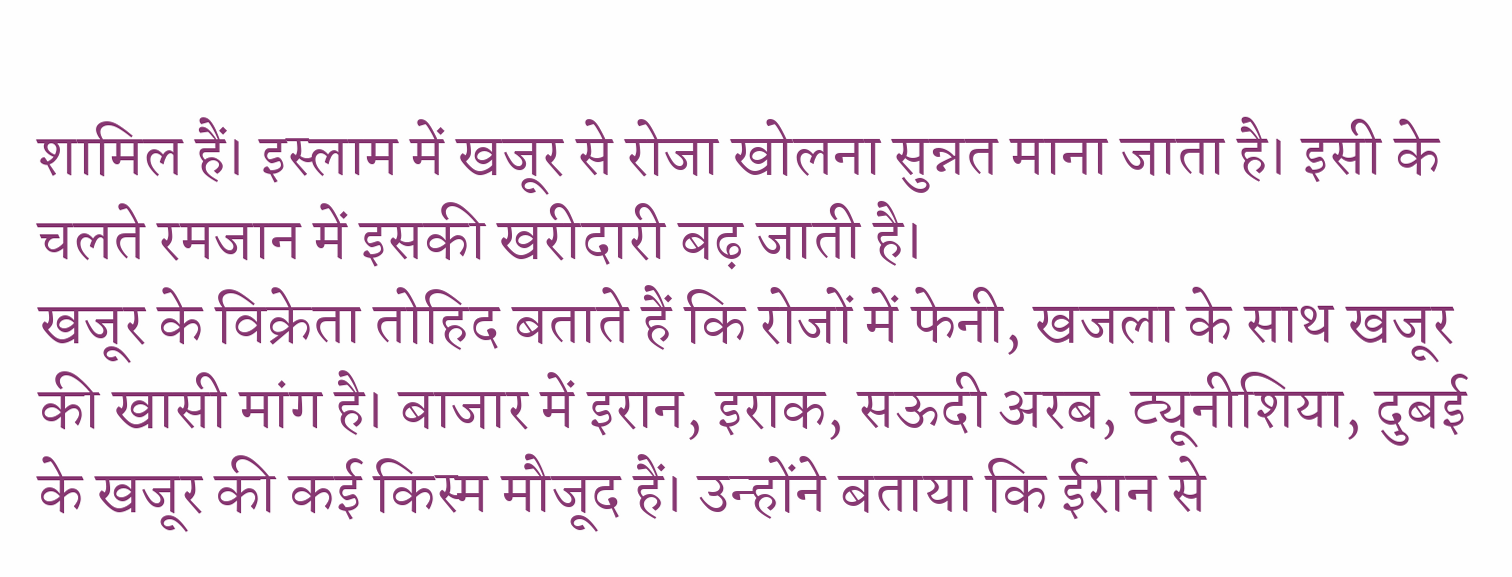शामिल हैं। इस्लाम में खजूर से रोजा खोलना सुन्नत माना जाता है। इसी के चलते रमजान में इसकी खरीदारी बढ़ जाती है।
खजूर के विक्रेता तोहिद बताते हैं कि रोजों में फेनी, खजला के साथ खजूर की खासी मांग है। बाजार में इरान, इराक, सऊदी अरब, ट्यूनीशिया, दुबई के खजूर की कई किस्म मौजूद हैं। उन्होंने बताया कि ईरान से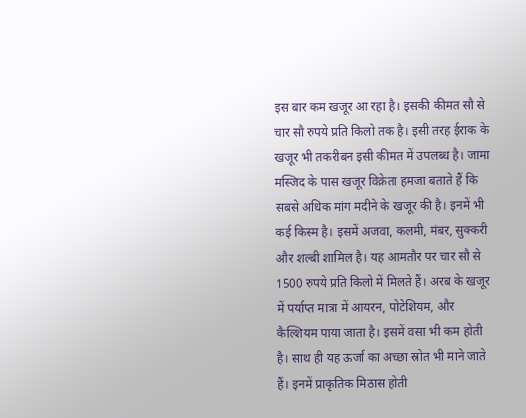इस बार कम खजूर आ रहा है। इसकी कीमत सौ से चार सौ रुपये प्रति किलो तक है। इसी तरह ईराक के खजूर भी तकरीबन इसी कीमत में उपलब्ध है। जामा मस्जिद के पास खजूर विक्रेता हमजा बताते हैं कि सबसे अधिक मांग मदीने के खजूर की है। इनमें भी कई किस्म है। इसमें अजवा, कलमी, मंबर, सुक्करी और शल्बी शामिल है। यह आमतौर पर चार सौ से 1500 रुपये प्रति किलो में मिलते हैं। अरब के खजूर में पर्याप्त मात्रा में आयरन, पोटेशियम, और कैल्शियम पाया जाता है। इसमें वसा भी कम होती है। साथ ही यह ऊर्जा का अच्छा स्रोत भी माने जाते हैं। इनमें प्राकृतिक मिठास होती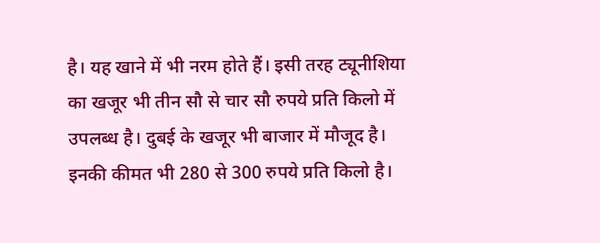है। यह खाने में भी नरम होते हैं। इसी तरह ट्यूनीशिया का खजूर भी तीन सौ से चार सौ रुपये प्रति किलो में उपलब्ध है। दुबई के खजूर भी बाजार में मौजूद है। इनकी कीमत भी 280 से 300 रुपये प्रति किलो है।